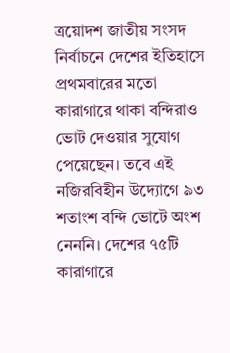ত্রয়োদশ জাতীয় সংসদ নির্বাচনে দেশের ইতিহাসে প্রথমবারের মতো কারাগারে থাকা বন্দিরাও ভোট দেওয়ার সুযোগ পেয়েছেন। তবে এই নজিরবিহীন উদ্যোগে ৯৩ শতাংশ বন্দি ভোটে অংশ নেননি। দেশের ৭৫টি কারাগারে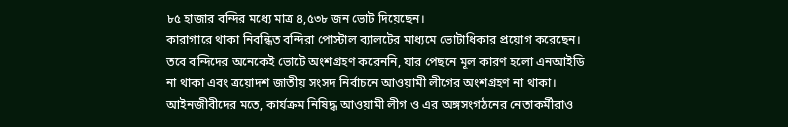৮৫ হাজার বন্দির মধ্যে মাত্র ৪,৫৩৮ জন ভোট দিয়েছেন।
কারাগারে থাকা নিবন্ধিত বন্দিরা পোস্টাল ব্যালটের মাধ্যমে ভোটাধিকার প্রয়োগ করেছেন। তবে বন্দিদের অনেকেই ভোটে অংশগ্রহণ করেননি, যার পেছনে মূল কারণ হলো এনআইডি না থাকা এবং ত্রয়োদশ জাতীয় সংসদ নির্বাচনে আওয়ামী লীগের অংশগ্রহণ না থাকা। আইনজীবীদের মতে, কার্যক্রম নিষিদ্ধ আওয়ামী লীগ ও এর অঙ্গসংগঠনের নেতাকর্মীরাও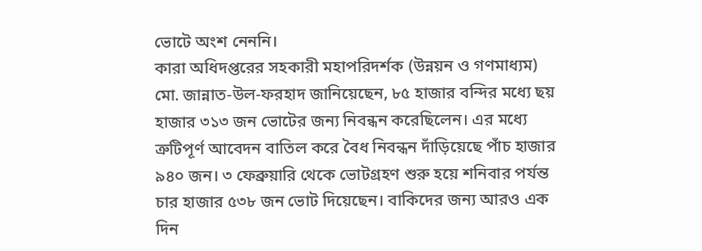ভোটে অংশ নেননি।
কারা অধিদপ্তরের সহকারী মহাপরিদর্শক (উন্নয়ন ও গণমাধ্যম) মো. জান্নাত-উল-ফরহাদ জানিয়েছেন, ৮৫ হাজার বন্দির মধ্যে ছয় হাজার ৩১৩ জন ভোটের জন্য নিবন্ধন করেছিলেন। এর মধ্যে ত্রুটিপূর্ণ আবেদন বাতিল করে বৈধ নিবন্ধন দাঁড়িয়েছে পাঁচ হাজার ৯৪০ জন। ৩ ফেব্রুয়ারি থেকে ভোটগ্রহণ শুরু হয়ে শনিবার পর্যন্ত চার হাজার ৫৩৮ জন ভোট দিয়েছেন। বাকিদের জন্য আরও এক দিন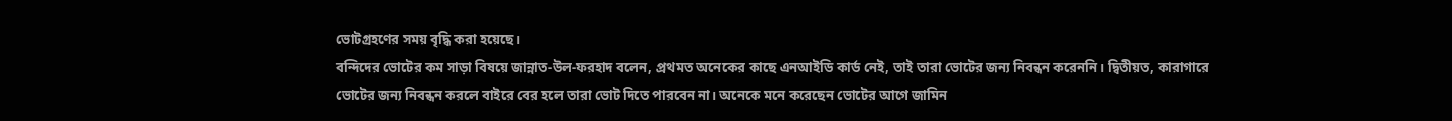ভোটগ্রহণের সময় বৃদ্ধি করা হয়েছে।
বন্দিদের ভোটের কম সাড়া বিষয়ে জান্নাত-উল-ফরহাদ বলেন, প্রথমত অনেকের কাছে এনআইডি কার্ড নেই, তাই তারা ভোটের জন্য নিবন্ধন করেননি। দ্বিতীয়ত, কারাগারে ভোটের জন্য নিবন্ধন করলে বাইরে বের হলে তারা ভোট দিতে পারবেন না। অনেকে মনে করেছেন ভোটের আগে জামিন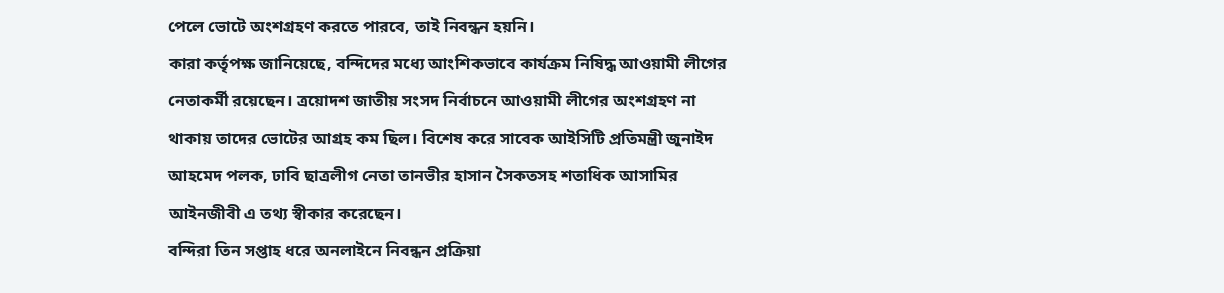পেলে ভোটে অংশগ্রহণ করতে পারবে, তাই নিবন্ধন হয়নি।
কারা কর্তৃপক্ষ জানিয়েছে, বন্দিদের মধ্যে আংশিকভাবে কার্যক্রম নিষিদ্ধ আওয়ামী লীগের নেতাকর্মী রয়েছেন। ত্রয়োদশ জাতীয় সংসদ নির্বাচনে আওয়ামী লীগের অংশগ্রহণ না থাকায় তাদের ভোটের আগ্রহ কম ছিল। বিশেষ করে সাবেক আইসিটি প্রতিমন্ত্রী জুনাইদ আহমেদ পলক, ঢাবি ছাত্রলীগ নেতা তানভীর হাসান সৈকতসহ শতাধিক আসামির আইনজীবী এ তথ্য স্বীকার করেছেন।
বন্দিরা তিন সপ্তাহ ধরে অনলাইনে নিবন্ধন প্রক্রিয়া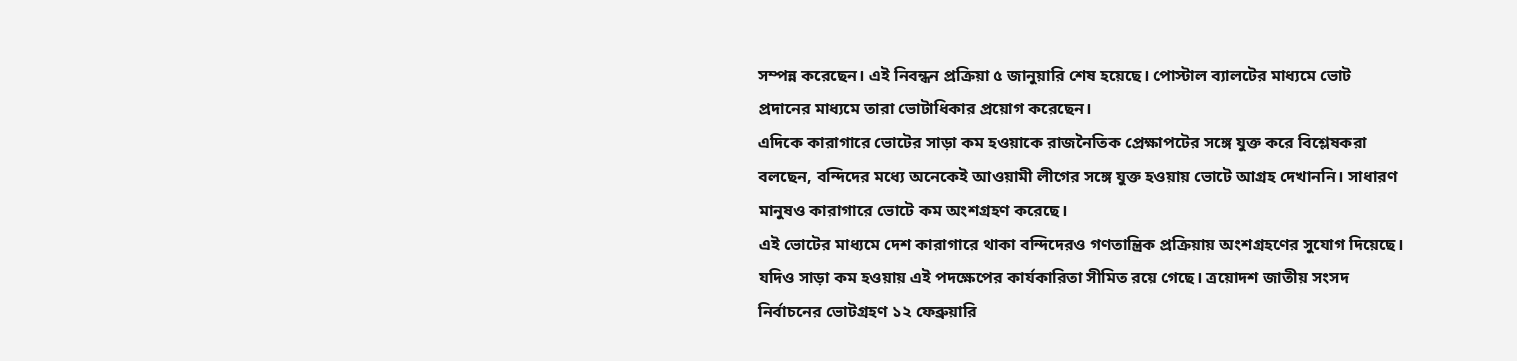সম্পন্ন করেছেন। এই নিবন্ধন প্রক্রিয়া ৫ জানুয়ারি শেষ হয়েছে। পোস্টাল ব্যালটের মাধ্যমে ভোট প্রদানের মাধ্যমে তারা ভোটাধিকার প্রয়োগ করেছেন।
এদিকে কারাগারে ভোটের সাড়া কম হওয়াকে রাজনৈতিক প্রেক্ষাপটের সঙ্গে যুক্ত করে বিশ্লেষকরা বলছেন, বন্দিদের মধ্যে অনেকেই আওয়ামী লীগের সঙ্গে যুক্ত হওয়ায় ভোটে আগ্রহ দেখাননি। সাধারণ মানুষও কারাগারে ভোটে কম অংশগ্রহণ করেছে।
এই ভোটের মাধ্যমে দেশ কারাগারে থাকা বন্দিদেরও গণতান্ত্রিক প্রক্রিয়ায় অংশগ্রহণের সুযোগ দিয়েছে। যদিও সাড়া কম হওয়ায় এই পদক্ষেপের কার্যকারিতা সীমিত রয়ে গেছে। ত্রয়োদশ জাতীয় সংসদ নির্বাচনের ভোটগ্রহণ ১২ ফেব্রুয়ারি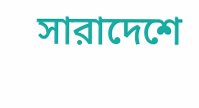সারাদেশে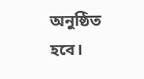অনুষ্ঠিত হবে।